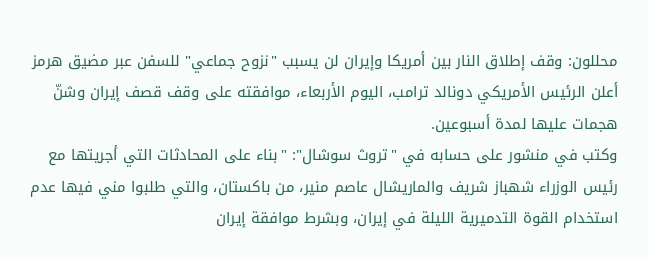محللون: وقف إطلاق النار بين أمريكا وإيران لن يسبب "نزوح جماعي" للسفن عبر مضيق هرمز
أعلن الرئيس الأمريكي دونالد ترامب، اليوم الأربعاء، موافقته على وقف قصف إيران وشنّ هجمات عليها لمدة أسبوعين.
وكتب في منشور على حسابه في "تروث سوشال": "بناء على المحادثات التي أجريتها مع رئيس الوزراء شهباز شريف والماريشال عاصم منير، من باكستان، والتي طلبوا مني فيها عدم استخدام القوة التدميرية الليلة في إيران، وبشرط موافقة إيران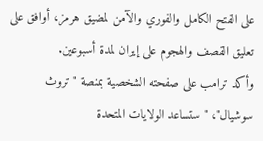على الفتح الكامل والفوري والآمن لمضيق هرمز، أوافق على تعليق القصف والهجوم على إيران لمدة أسبوعين.
وأكد ترامب على صفحته الشخصية بمنصة "تروث سوشيال"، "ستساعد الولايات المتحدة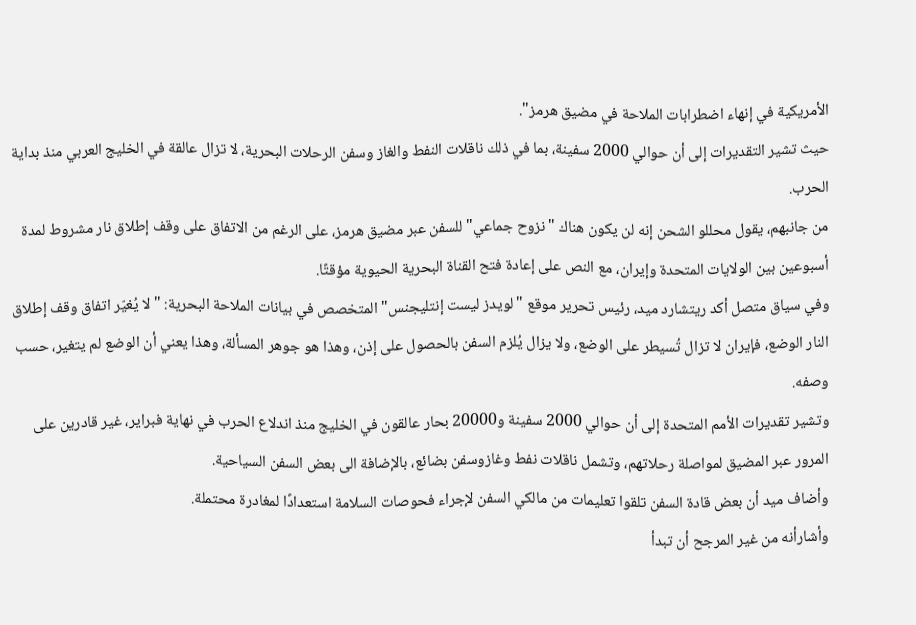الأمريكية في إنهاء اضطرابات الملاحة في مضيق هرمز".
حيث تشير التقديرات إلى أن حوالي 2000 سفينة، بما في ذلك ناقلات النفط والغاز وسفن الرحلات البحرية، لا تزال عالقة في الخليج العربي منذ بداية الحرب.
من جانبهم، يقول محللو الشحن إنه لن يكون هناك "نزوح جماعي" للسفن عبر مضيق هرمز، على الرغم من الاتفاق على وقف إطلاق نار مشروط لمدة أسبوعين بين الولايات المتحدة وإيران، مع النص على إعادة فتح القناة البحرية الحيوية مؤقتًا.
وفي سياق متصل أكد ريتشارد ميد، رئيس تحرير موقع "لويدز ليست إنتليجنس" المتخصص في بيانات الملاحة البحرية: " لا يُغيّر اتفاق وقف إطلاق النار الوضع، فإيران لا تزال تُسيطر على الوضع، ولا يزال يُلزم السفن بالحصول على إذن، وهذا هو جوهر المسألة، وهذا يعني أن الوضع لم يتغير، حسب وصفه.
وتشير تقديرات الأمم المتحدة إلى أن حوالي 2000 سفينة و20000 بحار عالقون في الخليج منذ اندلاع الحرب في نهاية فبراير، غير قادرين على المرور عبر المضيق لمواصلة رحلاتهم، وتشمل ناقلات نفط وغازوسفن بضائع، بالإضافة الى بعض السفن السياحية.
وأضاف ميد أن بعض قادة السفن تلقوا تعليمات من مالكي السفن لإجراء فحوصات السلامة استعدادًا لمغادرة محتملة.
وأشارأنه من غير المرجح أن تبدأ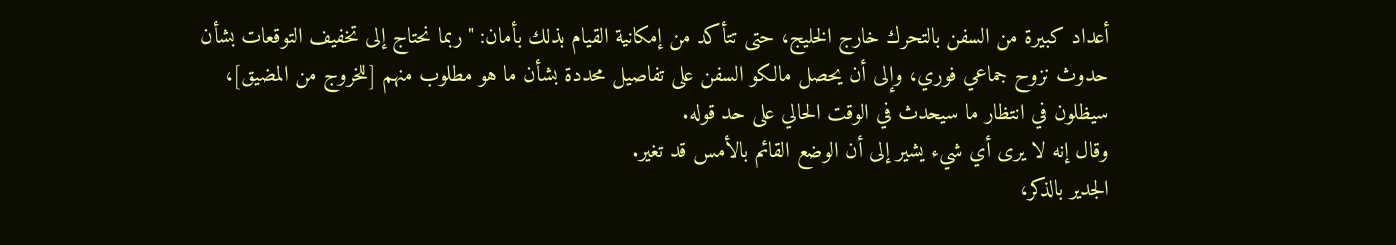أعداد كبيرة من السفن بالتحرك خارج الخليج، حتى تتأكد من إمكانية القيام بذلك بأمان: "ربما نحتاج إلى تخفيف التوقعات بشأن حدوث نزوح جماعي فوري، وإلى أن يحصل مالكو السفن على تفاصيل محددة بشأن ما هو مطلوب منهم [للخروج من المضيق]، سيظلون في انتظار ما سيحدث في الوقت الحالي على حد قوله.
وقال إنه لا يرى أي شيء يشير إلى أن الوضع القائم بالأمس قد تغير.
الجدير بالذكر،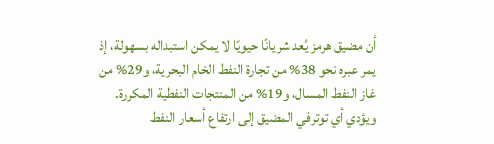أن مضيق هرمز يُعد شريانًا حيويًا لا يمكن استبداله بسهولة، إذ يمر عبره نحو 38% من تجارة النفط الخام البحرية، و29% من غاز النفط المسال، و19% من المنتجات النفطية المكررة.
ويؤدي أي توترفي المضيق إلى ارتفاع أسعار النفط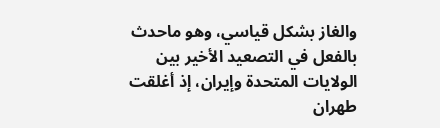والغاز بشكل قياسي، وهو ماحدث بالفعل في التصعيد الأخير بين الولايات المتحدة وإيران، إذ أغلقت طهران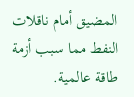المضيق أمام ناقلات النفط مما سبب أزمة طاقة عالمية.